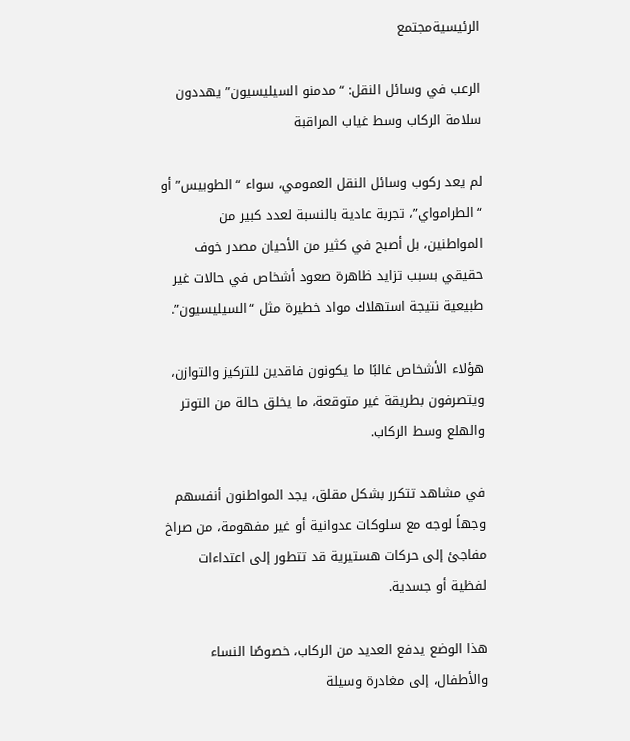الرئيسيةمجتمع

الرعب في وسائل النقل: “مدمنو السيليسيون” يهددون سلامة الركاب وسط غياب المراقبة

لم يعد ركوب وسائل النقل العمومي، سواء “الطوبيس” أو “الطرامواي”، تجربة عادية بالنسبة لعدد كبير من المواطنين، بل أصبح في كثير من الأحيان مصدر خوف حقيقي بسبب تزايد ظاهرة صعود أشخاص في حالات غير طبيعية نتيجة استهلاك مواد خطيرة مثل “السيليسيون”.

هؤلاء الأشخاص غالبًا ما يكونون فاقدين للتركيز والتوازن، ويتصرفون بطريقة غير متوقعة، ما يخلق حالة من التوتر والهلع وسط الركاب.

في مشاهد تتكرر بشكل مقلق، يجد المواطنون أنفسهم وجهاً لوجه مع سلوكات عدوانية أو غير مفهومة، من صراخ مفاجئ إلى حركات هستيرية قد تتطور إلى اعتداءات لفظية أو جسدية.

هذا الوضع يدفع العديد من الركاب، خصوصًا النساء والأطفال، إلى مغادرة وسيلة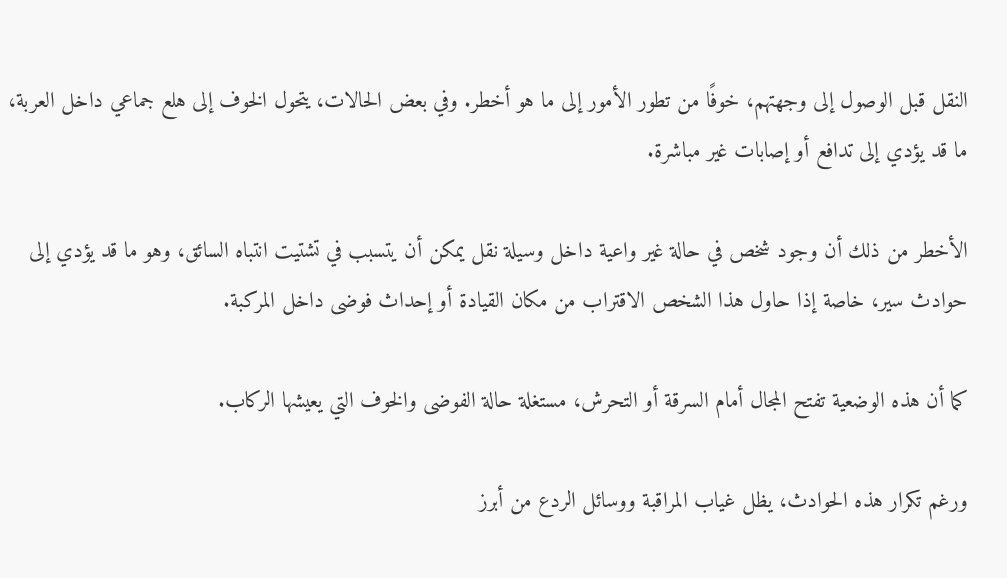النقل قبل الوصول إلى وجهتهم، خوفًا من تطور الأمور إلى ما هو أخطر. وفي بعض الحالات، يتحول الخوف إلى هلع جماعي داخل العربة، ما قد يؤدي إلى تدافع أو إصابات غير مباشرة.

الأخطر من ذلك أن وجود شخص في حالة غير واعية داخل وسيلة نقل يمكن أن يتسبب في تشتيت انتباه السائق، وهو ما قد يؤدي إلى حوادث سير، خاصة إذا حاول هذا الشخص الاقتراب من مكان القيادة أو إحداث فوضى داخل المركبة.

كما أن هذه الوضعية تفتح المجال أمام السرقة أو التحرش، مستغلة حالة الفوضى والخوف التي يعيشها الركاب.

ورغم تكرار هذه الحوادث، يظل غياب المراقبة ووسائل الردع من أبرز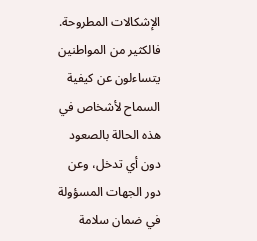الإشكالات المطروحة. فالكثير من المواطنين يتساءلون عن كيفية السماح لأشخاص في هذه الحالة بالصعود دون أي تدخل، وعن دور الجهات المسؤولة في ضمان سلامة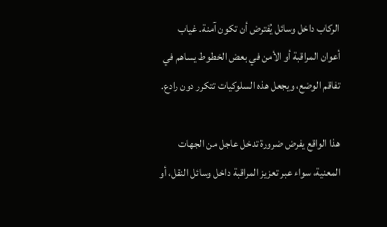الركاب داخل وسائل يُفترض أن تكون آمنة. غياب أعوان المراقبة أو الأمن في بعض الخطوط يساهم في تفاقم الوضع، ويجعل هذه السلوكيات تتكرر دون رادع.

هذا الواقع يفرض ضرورة تدخل عاجل من الجهات المعنية، سواء عبر تعزيز المراقبة داخل وسائل النقل، أو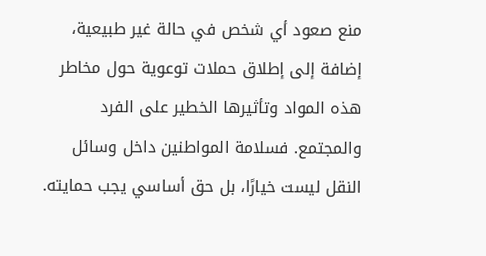منع صعود أي شخص في حالة غير طبيعية، إضافة إلى إطلاق حملات توعوية حول مخاطر هذه المواد وتأثيرها الخطير على الفرد والمجتمع. فسلامة المواطنين داخل وسائل النقل ليست خيارًا، بل حق أساسي يجب حمايته.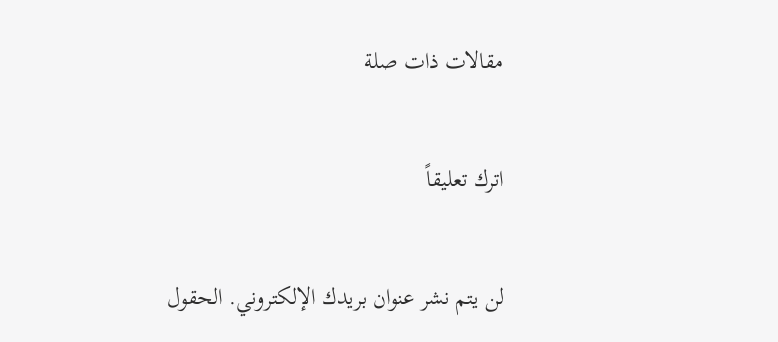مقالات ذات صلة

اترك تعليقاً

لن يتم نشر عنوان بريدك الإلكتروني. الحقول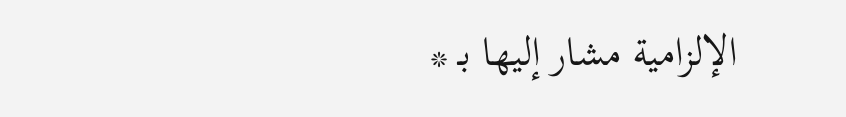الإلزامية مشار إليها بـ *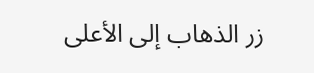زر الذهاب إلى الأعلى